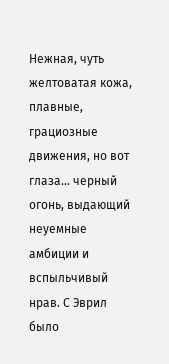Нежная, чуть желтоватая кожа, плавные, грациозные движения, но вот глаза… черный огонь, выдающий неуемные амбиции и вспыльчивый нрав. С Эврил было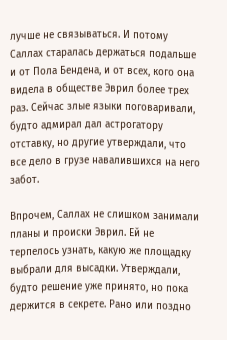лучше не связываться. И потому Саллах старалась держаться подальше и от Пола Бендена, и от всех, кого она видела в обществе Эврил более трех раз. Сейчас злые языки поговаривали, будто адмирал дал астрогатору отставку, но другие утверждали, что все дело в грузе навалившихся на него забот.

Впрочем, Саллах не слишком занимали планы и происки Эврил. Ей не терпелось узнать, какую же площадку выбрали для высадки. Утверждали, будто решение уже принято, но пока держится в секрете. Рано или поздно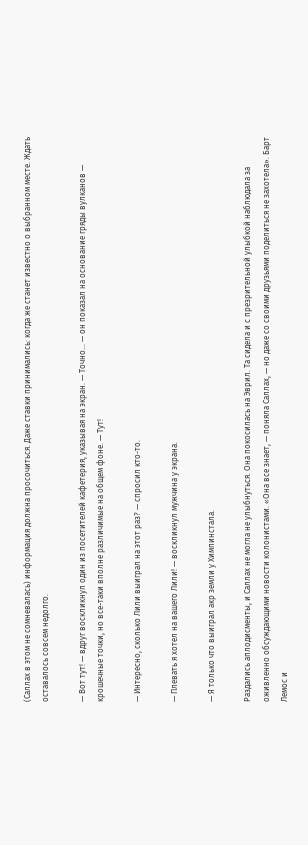(Саллах в этом не сомневалась) информация должна просочиться. Даже ставки принимались: когда же станет известно о выбранном месте. Ждать оставалось совсем недолго.

— Вот тут! — вдруг воскликнул один из посетителей кафетерия, указывая на экран. — Точно… — он показал на основание гряды вулканов — крошечные точки, но все-таки вполне различимые на общем фоне. — Тут!

— Интересно, сколько Лили выиграл на этот раз? — спросил кто-то.

— Плевать я хотел на вашего Лили! — воскликнул мужчина у экрана.

— Я только что выиграл акр земли у Химпинстала.

Раздались аплодисменты, и Саллах не могла не улыбнуться. Она покосилась на Эврил. Та сидела и с презрительной улыбкой наблюдала за оживленно обсуждающими новости колонистами. «Она все знает, — поняла Саллах, — но даже со своими друзьями поделиться не захотела». Барт Лемос и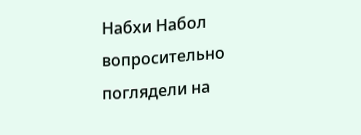Набхи Набол вопросительно поглядели на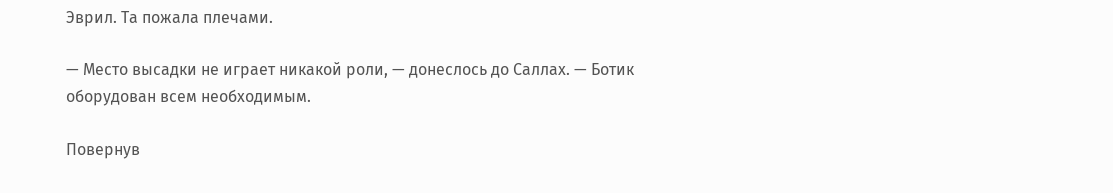Эврил. Та пожала плечами.

— Место высадки не играет никакой роли, — донеслось до Саллах. — Ботик оборудован всем необходимым.

Повернув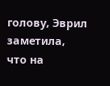голову, Эврил заметила, что на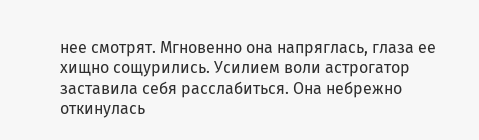нее смотрят. Мгновенно она напряглась, глаза ее хищно сощурились. Усилием воли астрогатор заставила себя расслабиться. Она небрежно откинулась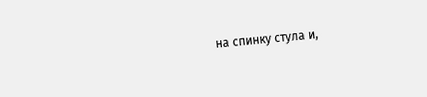на спинку стула и,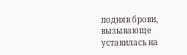подняв брови, вызывающе уставилась на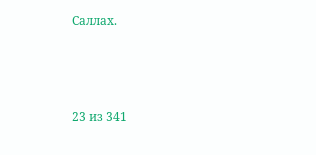Саллах.



23 из 341